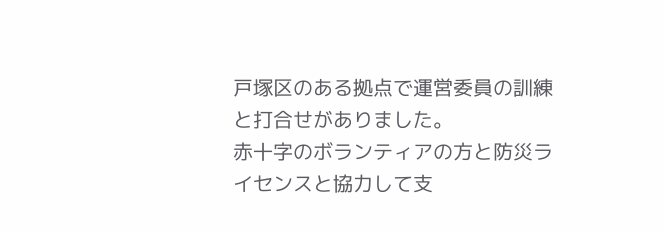戸塚区のある拠点で運営委員の訓練と打合せがありました。
赤十字のボランティアの方と防災ライセンスと協力して支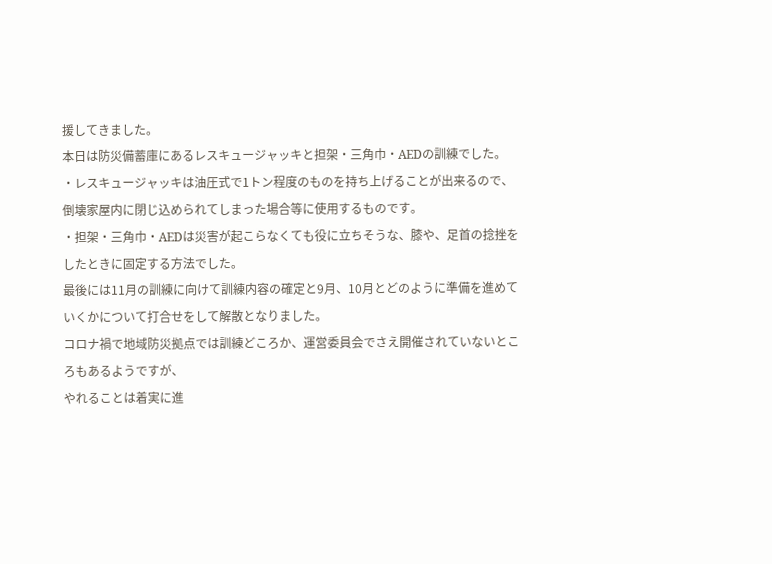援してきました。
本日は防災備蓄庫にあるレスキュージャッキと担架・三角巾・AEDの訓練でした。
・レスキュージャッキは油圧式で1トン程度のものを持ち上げることが出来るので、倒壊家屋内に閉じ込められてしまった場合等に使用するものです。
・担架・三角巾・AEDは災害が起こらなくても役に立ちそうな、膝や、足首の捻挫をしたときに固定する方法でした。
最後には11月の訓練に向けて訓練内容の確定と9月、10月とどのように準備を進めていくかについて打合せをして解散となりました。
コロナ禍で地域防災拠点では訓練どころか、運営委員会でさえ開催されていないところもあるようですが、
やれることは着実に進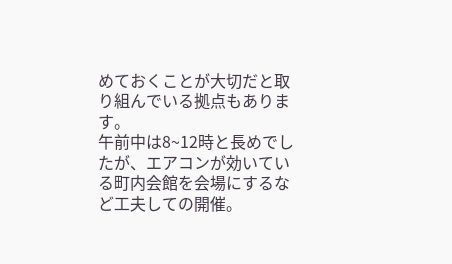めておくことが大切だと取り組んでいる拠点もあります。
午前中は8~12時と長めでしたが、エアコンが効いている町内会館を会場にするなど工夫しての開催。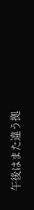午後はまた違う拠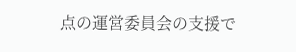点の運営委員会の支援で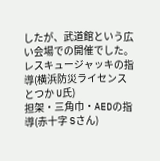したが、武道館という広い会場での開催でした。
レスキュージャッキの指導(横浜防災ライセンス とつか U氏)
担架・三角巾・AEDの指導(赤十字 Sさん)